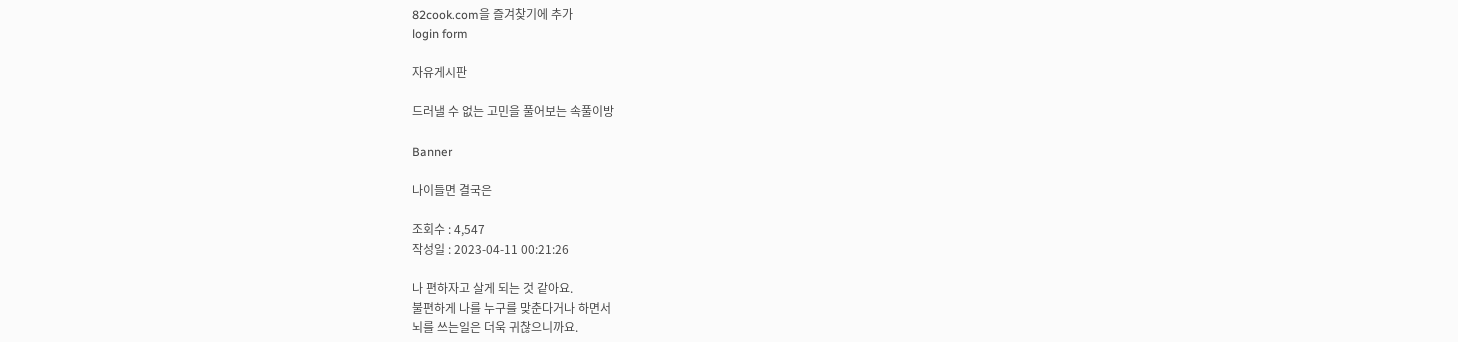82cook.com을 즐겨찾기에 추가
login form

자유게시판

드러낼 수 없는 고민을 풀어보는 속풀이방

Banner

나이들면 결국은

조회수 : 4,547
작성일 : 2023-04-11 00:21:26

나 편하자고 살게 되는 것 같아요.
불편하게 나를 누구를 맞춘다거나 하면서
뇌를 쓰는일은 더욱 귀찮으니까요.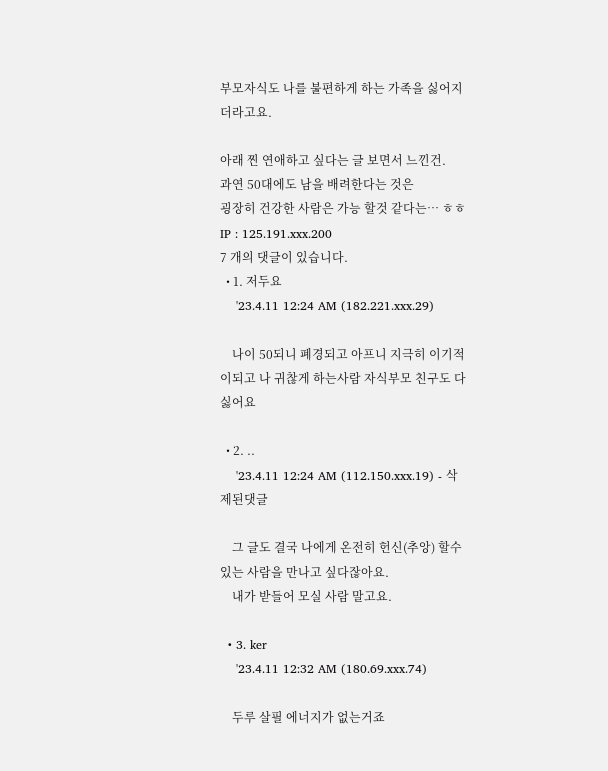부모자식도 나를 불편하게 하는 가족을 싫어지더라고요.

아래 찐 연애하고 싶다는 글 보면서 느낀건.
과연 50대에도 남을 배려한다는 것은
굉장히 건강한 사람은 가능 할것 같다는… ㅎㅎ
IP : 125.191.xxx.200
7 개의 댓글이 있습니다.
  • 1. 저두요
    '23.4.11 12:24 AM (182.221.xxx.29)

    나이 50되니 폐경되고 아프니 지극히 이기적이되고 나 귀찮게 하는사람 자식부모 친구도 다 싫어요

  • 2. ..
    '23.4.11 12:24 AM (112.150.xxx.19) - 삭제된댓글

    그 글도 결국 나에게 온전히 헌신(추앙) 할수 있는 사람을 만나고 싶다잖아요.
    내가 받들어 모실 사람 말고요.

  • 3. ker
    '23.4.11 12:32 AM (180.69.xxx.74)

    두루 살필 에너지가 없는거죠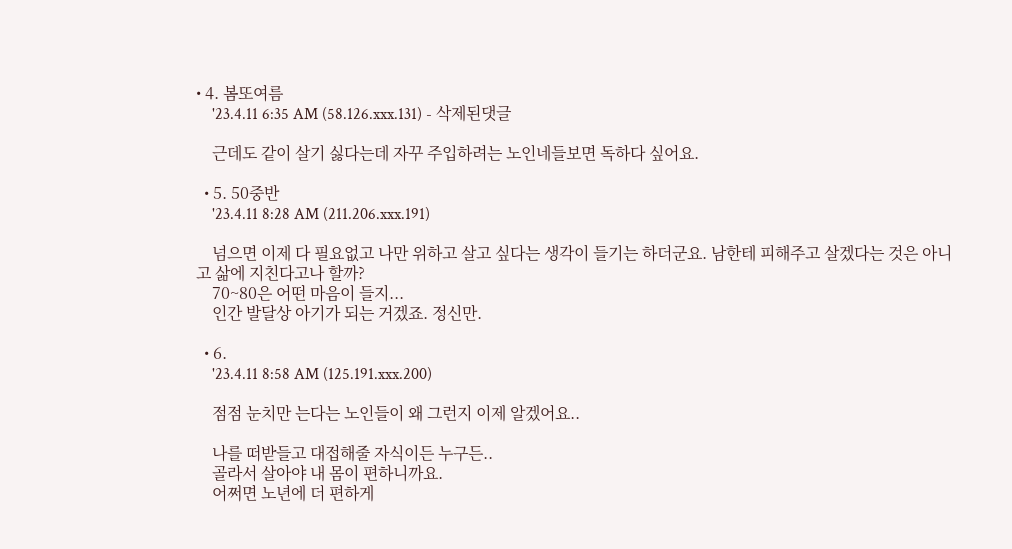• 4. 봄또여름
    '23.4.11 6:35 AM (58.126.xxx.131) - 삭제된댓글

    근데도 같이 살기 싫다는데 자꾸 주입하려는 노인네들보면 독하다 싶어요.

  • 5. 50중반
    '23.4.11 8:28 AM (211.206.xxx.191)

    넘으면 이제 다 필요없고 나만 위하고 살고 싶다는 생각이 들기는 하더군요. 남한테 피해주고 살겠다는 것은 아니고 삶에 지친다고나 할까?
    70~80은 어떤 마음이 들지...
    인간 발달상 아기가 되는 거겠죠. 정신만.

  • 6.
    '23.4.11 8:58 AM (125.191.xxx.200)

    점점 눈치만 는다는 노인들이 왜 그런지 이제 알겠어요..

    나를 떠받들고 대접해줄 자식이든 누구든..
    골라서 살아야 내 몸이 편하니까요.
    어쩌면 노년에 더 편하게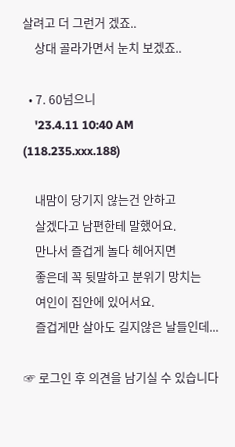살려고 더 그런거 겠죠..
    상대 골라가면서 눈치 보겠죠..

  • 7. 60넘으니
    '23.4.11 10:40 AM (118.235.xxx.188)

    내맘이 당기지 않는건 안하고
    살겠다고 남편한테 말했어요.
    만나서 즐겁게 놀다 헤어지면
    좋은데 꼭 뒷말하고 분위기 망치는
    여인이 집안에 있어서요.
    즐겁게만 살아도 길지않은 날들인데...

☞ 로그인 후 의견을 남기실 수 있습니다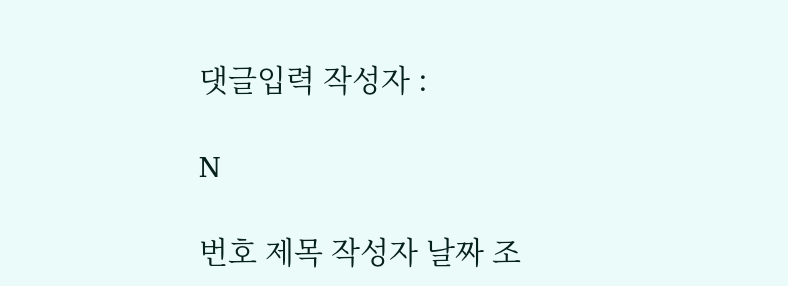댓글입력 작성자 :

N

번호 제목 작성자 날짜 조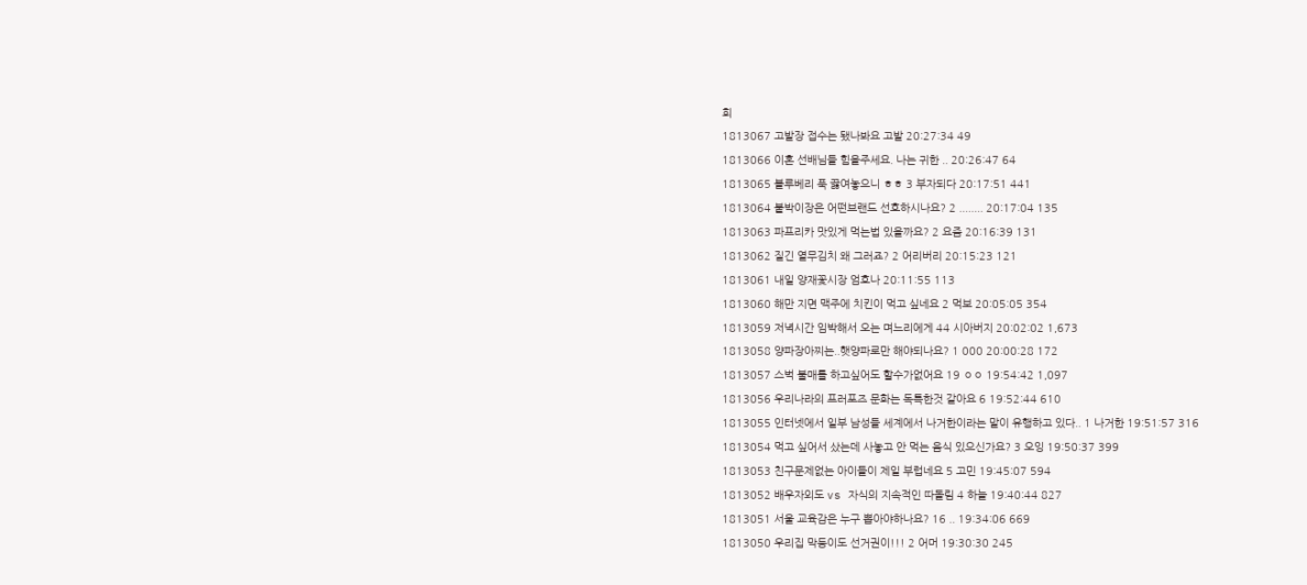회
1813067 고발장 접수는 됐나봐요 고발 20:27:34 49
1813066 이혼 선배님들 힘을주세요. 나는 귀한 .. 20:26:47 64
1813065 블루베리 푹 끓여놓으니 ㅎㅎ 3 부자되다 20:17:51 441
1813064 붙박이장은 어떤브랜드 선호하시나요? 2 ........ 20:17:04 135
1813063 파프리카 맛있게 먹는법 있을까요? 2 요즘 20:16:39 131
1813062 질긴 열무김치 왜 그러죠? 2 어리버리 20:15:23 121
1813061 내일 양재꽃시장 엄흐나 20:11:55 113
1813060 해만 지면 맥주에 치킨이 먹고 싶네요 2 먹보 20:05:05 354
1813059 저녁시간 임박해서 오는 며느리에게 44 시아버지 20:02:02 1,673
1813058 양파장아찌는..햇양파로만 해야되나요? 1 000 20:00:28 172
1813057 스벅 불매를 하고싶어도 할수가없어요 19 ㅇㅇ 19:54:42 1,097
1813056 우리나라의 프러포즈 문화는 독특한것 같아요 6 19:52:44 610
1813055 인터넷에서 일부 남성들 세계에서 나거한이라는 말이 유행하고 있다.. 1 나거한 19:51:57 316
1813054 먹고 싶어서 샀는데 사놓고 안 먹는 음식 있으신가요? 3 오잉 19:50:37 399
1813053 친구문제없는 아이들이 제일 부럽네요 5 고민 19:45:07 594
1813052 배우자외도 vs 자식의 지속적인 따돌림 4 하늘 19:40:44 827
1813051 서울 교육감은 누구 뽑아야하나요? 16 .. 19:34:06 669
1813050 우리집 막둥이도 선거권이!!! 2 어머 19:30:30 245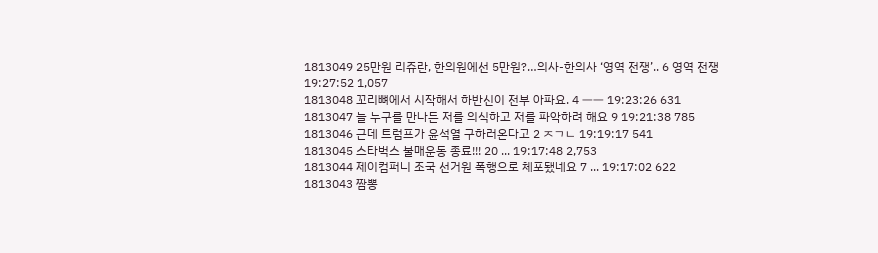1813049 25만원 리쥬란, 한의원에선 5만원?…의사-한의사 ‘영역 전쟁’.. 6 영역 전쟁 19:27:52 1,057
1813048 꼬리뼈에서 시작해서 하반신이 전부 아파요. 4 ㅡㅡ 19:23:26 631
1813047 늘 누구를 만나든 저를 의식하고 저를 파악하려 해요 9 19:21:38 785
1813046 근데 트럼프가 윤석열 구하러온다고 2 ㅈㄱㄴ 19:19:17 541
1813045 스타벅스 불매운동 종료!!! 20 ... 19:17:48 2,753
1813044 제이컴퍼니 조국 선거원 폭행으로 체포됐네요 7 ... 19:17:02 622
1813043 짬뽕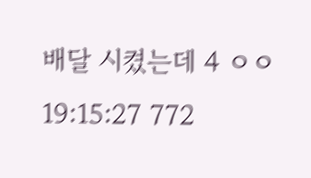배달 시켰는데 4 ㅇㅇ 19:15:27 772